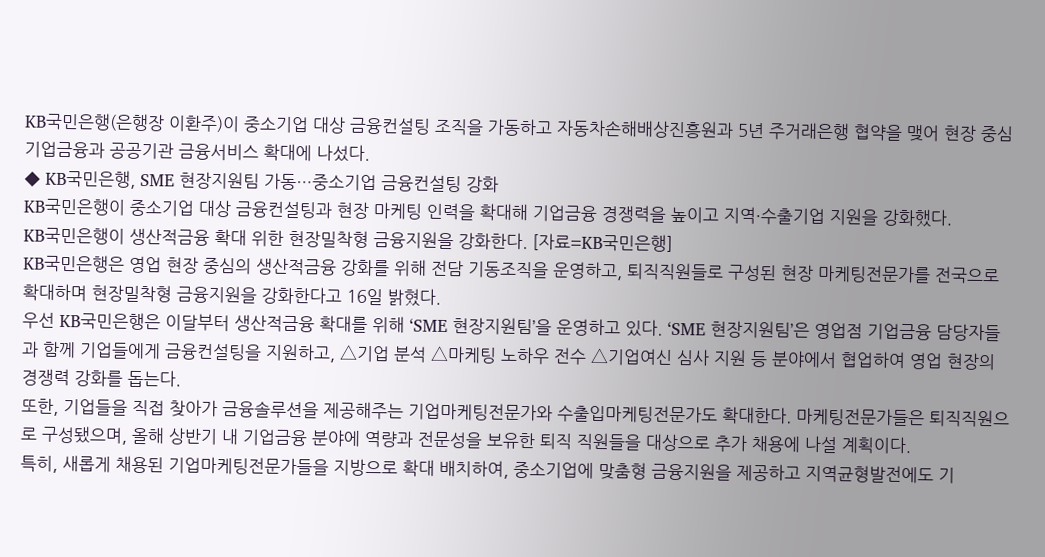KB국민은행(은행장 이환주)이 중소기업 대상 금융컨설팅 조직을 가동하고 자동차손해배상진흥원과 5년 주거래은행 협약을 맺어 현장 중심 기업금융과 공공기관 금융서비스 확대에 나섰다.
◆ KB국민은행, SME 현장지원팀 가동…중소기업 금융컨설팅 강화
KB국민은행이 중소기업 대상 금융컨설팅과 현장 마케팅 인력을 확대해 기업금융 경쟁력을 높이고 지역·수출기업 지원을 강화했다.
KB국민은행이 생산적금융 확대 위한 현장밀착형 금융지원을 강화한다. [자료=KB국민은행]
KB국민은행은 영업 현장 중심의 생산적금융 강화를 위해 전담 기동조직을 운영하고, 퇴직직원들로 구성된 현장 마케팅전문가를 전국으로 확대하며 현장밀착형 금융지원을 강화한다고 16일 밝혔다.
우선 KB국민은행은 이달부터 생산적금융 확대를 위해 ‘SME 현장지원팀’을 운영하고 있다. ‘SME 현장지원팀’은 영업점 기업금융 담당자들과 함께 기업들에게 금융컨설팅을 지원하고, △기업 분석 △마케팅 노하우 전수 △기업여신 심사 지원 등 분야에서 협업하여 영업 현장의 경쟁력 강화를 돕는다.
또한, 기업들을 직접 찾아가 금융솔루션을 제공해주는 기업마케팅전문가와 수출입마케팅전문가도 확대한다. 마케팅전문가들은 퇴직직원으로 구성됐으며, 올해 상반기 내 기업금융 분야에 역량과 전문성을 보유한 퇴직 직원들을 대상으로 추가 채용에 나설 계획이다.
특히, 새롭게 채용된 기업마케팅전문가들을 지방으로 확대 배치하여, 중소기업에 맞춤형 금융지원을 제공하고 지역균형발전에도 기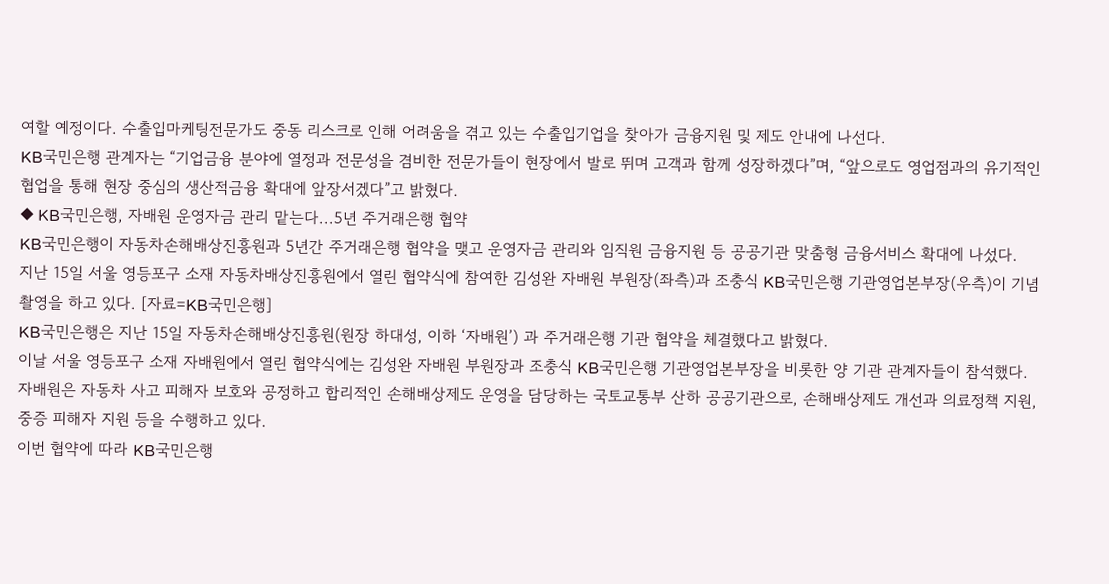여할 예정이다. 수출입마케팅전문가도 중동 리스크로 인해 어려움을 겪고 있는 수출입기업을 찾아가 금융지원 및 제도 안내에 나선다.
KB국민은행 관계자는 “기업금융 분야에 열정과 전문성을 겸비한 전문가들이 현장에서 발로 뛰며 고객과 함께 성장하겠다”며, “앞으로도 영업점과의 유기적인 협업을 통해 현장 중심의 생산적금융 확대에 앞장서겠다”고 밝혔다.
◆ KB국민은행, 자배원 운영자금 관리 맡는다...5년 주거래은행 협약
KB국민은행이 자동차손해배상진흥원과 5년간 주거래은행 협약을 맺고 운영자금 관리와 임직원 금융지원 등 공공기관 맞춤형 금융서비스 확대에 나섰다.
지난 15일 서울 영등포구 소재 자동차배상진흥원에서 열린 협약식에 참여한 김성완 자배원 부원장(좌측)과 조충식 KB국민은행 기관영업본부장(우측)이 기념촬영을 하고 있다. [자료=KB국민은행]
KB국민은행은 지난 15일 자동차손해배상진흥원(원장 하대성, 이하 ‘자배원’) 과 주거래은행 기관 협약을 체결했다고 밝혔다.
이날 서울 영등포구 소재 자배원에서 열린 협약식에는 김성완 자배원 부원장과 조충식 KB국민은행 기관영업본부장을 비롯한 양 기관 관계자들이 참석했다.
자배원은 자동차 사고 피해자 보호와 공정하고 합리적인 손해배상제도 운영을 담당하는 국토교통부 산하 공공기관으로, 손해배상제도 개선과 의료정책 지원, 중증 피해자 지원 등을 수행하고 있다.
이번 협약에 따라 KB국민은행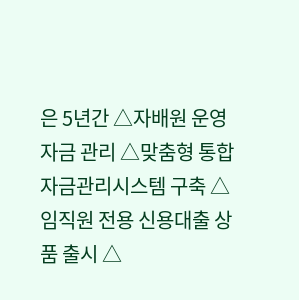은 5년간 △자배원 운영자금 관리 △맞춤형 통합자금관리시스템 구축 △임직원 전용 신용대출 상품 출시 △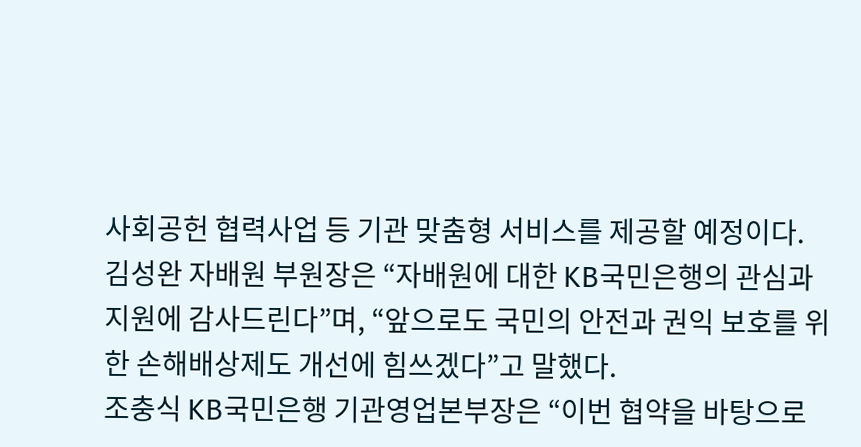사회공헌 협력사업 등 기관 맞춤형 서비스를 제공할 예정이다.
김성완 자배원 부원장은 “자배원에 대한 KB국민은행의 관심과 지원에 감사드린다”며, “앞으로도 국민의 안전과 권익 보호를 위한 손해배상제도 개선에 힘쓰겠다”고 말했다.
조충식 KB국민은행 기관영업본부장은 “이번 협약을 바탕으로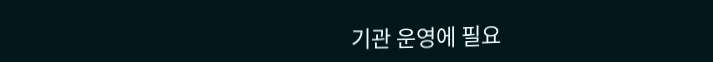기관 운영에 필요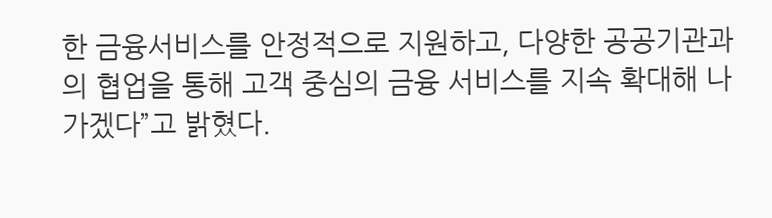한 금융서비스를 안정적으로 지원하고, 다양한 공공기관과의 협업을 통해 고객 중심의 금융 서비스를 지속 확대해 나가겠다”고 밝혔다.